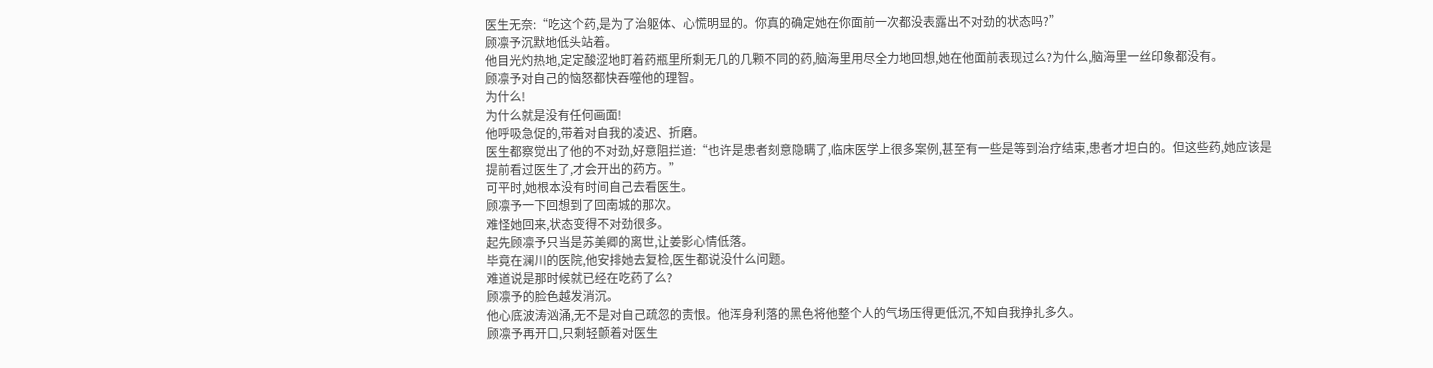医生无奈:“吃这个药,是为了治躯体、心慌明显的。你真的确定她在你面前一次都没表露出不对劲的状态吗?”
顾凛予沉默地低头站着。
他目光灼热地,定定酸涩地盯着药瓶里所剩无几的几颗不同的药,脑海里用尽全力地回想,她在他面前表现过么?为什么,脑海里一丝印象都没有。
顾凛予对自己的恼怒都快吞噬他的理智。
为什么!
为什么就是没有任何画面!
他呼吸急促的,带着对自我的凌迟、折磨。
医生都察觉出了他的不对劲,好意阻拦道:“也许是患者刻意隐瞒了,临床医学上很多案例,甚至有一些是等到治疗结束,患者才坦白的。但这些药,她应该是提前看过医生了,才会开出的药方。”
可平时,她根本没有时间自己去看医生。
顾凛予一下回想到了回南城的那次。
难怪她回来,状态变得不对劲很多。
起先顾凛予只当是苏美卿的离世,让姜影心情低落。
毕竟在澜川的医院,他安排她去复检,医生都说没什么问题。
难道说是那时候就已经在吃药了么?
顾凛予的脸色越发消沉。
他心底波涛汹涌,无不是对自己疏忽的责恨。他浑身利落的黑色将他整个人的气场压得更低沉,不知自我挣扎多久。
顾凛予再开口,只剩轻颤着对医生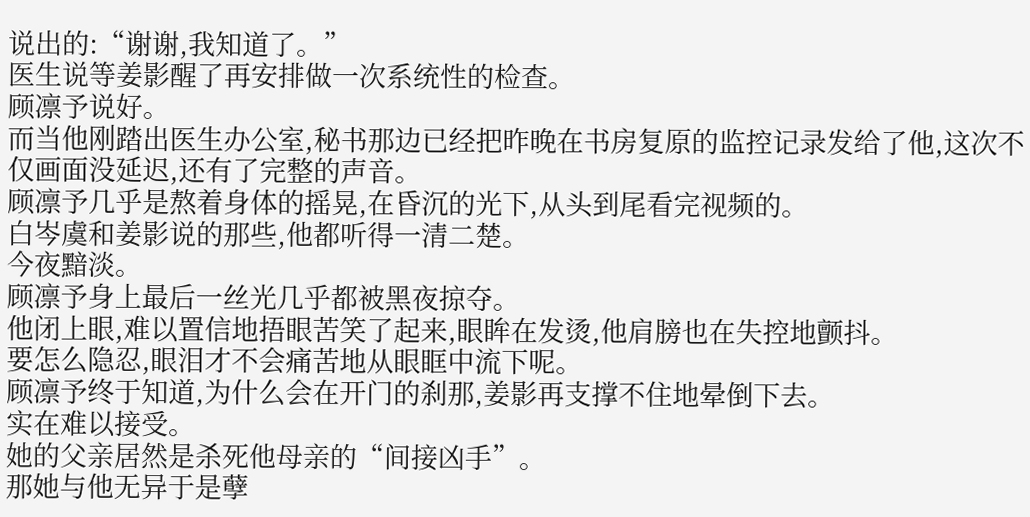说出的:“谢谢,我知道了。”
医生说等姜影醒了再安排做一次系统性的检查。
顾凛予说好。
而当他刚踏出医生办公室,秘书那边已经把昨晚在书房复原的监控记录发给了他,这次不仅画面没延迟,还有了完整的声音。
顾凛予几乎是熬着身体的摇晃,在昏沉的光下,从头到尾看完视频的。
白岑虞和姜影说的那些,他都听得一清二楚。
今夜黯淡。
顾凛予身上最后一丝光几乎都被黑夜掠夺。
他闭上眼,难以置信地捂眼苦笑了起来,眼眸在发烫,他肩膀也在失控地颤抖。
要怎么隐忍,眼泪才不会痛苦地从眼眶中流下呢。
顾凛予终于知道,为什么会在开门的刹那,姜影再支撑不住地晕倒下去。
实在难以接受。
她的父亲居然是杀死他母亲的“间接凶手”。
那她与他无异于是孽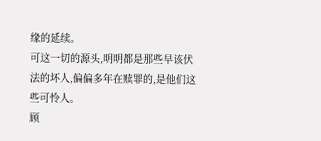缘的延续。
可这一切的源头,明明都是那些早该伏法的坏人,偏偏多年在赎罪的,是他们这些可怜人。
顾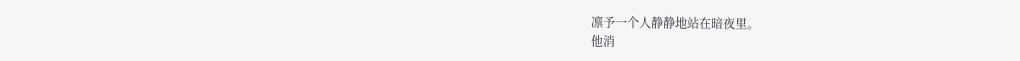凛予一个人静静地站在暗夜里。
他消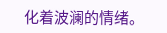化着波澜的情绪。